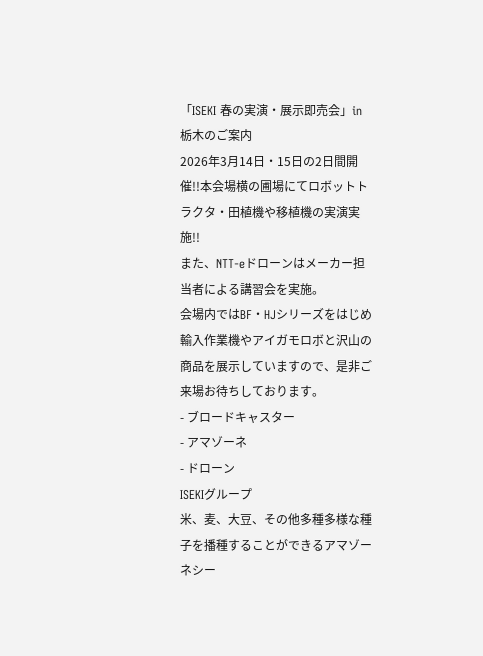「ISEKI 春の実演・展示即売会」in栃木のご案内
2026年3月14日・15日の2日間開催!!本会場横の圃場にてロボットトラクタ・田植機や移植機の実演実施!!
また、NTT-eドローンはメーカー担当者による講習会を実施。
会場内ではBF・HJシリーズをはじめ輸入作業機やアイガモロボと沢山の商品を展示していますので、是非ご来場お待ちしております。
- ブロードキャスター
- アマゾーネ
- ドローン
ISEKIグループ
米、麦、大豆、その他多種多様な種子を播種することができるアマゾーネシー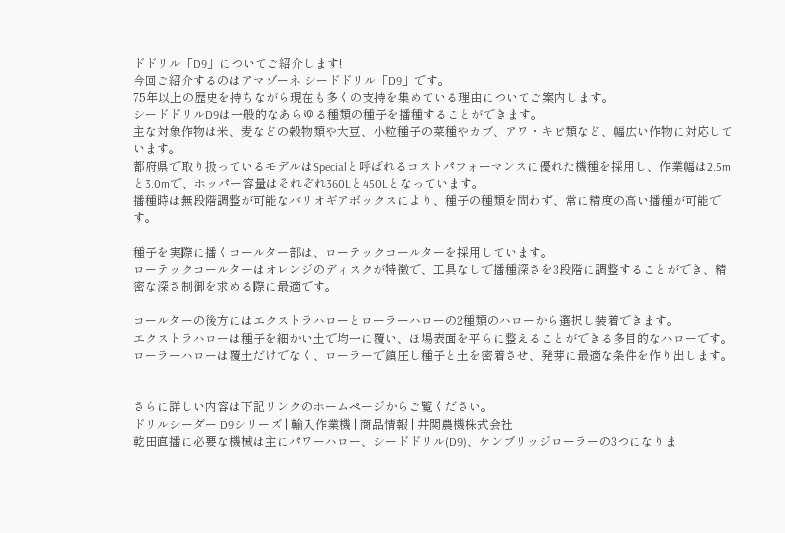ドドリル「D9」についてご紹介します!
今回ご紹介するのはアマゾーネ シードドリル「D9」です。
75年以上の歴史を持ちながら現在も多くの支持を集めている理由についてご案内します。
シードドリルD9は一般的なあらゆる種類の種子を播種することができます。
主な対象作物は米、麦などの穀物類や大豆、小粒種子の菜種やカブ、アワ・キビ類など、幅広い作物に対応しています。
都府県で取り扱っているモデルはSpecialと呼ばれるコストパフォーマンスに優れた機種を採用し、作業幅は2.5mと3.0mで、ホッパー容量はそれぞれ360Lと450Lとなっています。
播種時は無段階調整が可能なバリオギアボックスにより、種子の種類を問わず、常に精度の高い播種が可能です。

種子を実際に播くコールター部は、ローテックコールターを採用しています。
ローテックコールターはオレンジのディスクが特徴で、工具なしで播種深さを3段階に調整することができ、精密な深さ制御を求める際に最適です。

コールターの後方にはエクストラハローとローラーハローの2種類のハローから選択し装着できます。
エクストラハローは種子を細かい土で均一に覆い、ほ場表面を平らに整えることができる多目的なハローです。
ローラーハローは覆土だけでなく、ローラーで鎮圧し種子と土を密着させ、発芽に最適な条件を作り出します。


さらに詳しい内容は下記リンクのホームページからご覧ください。
ドリルシーダー D9シリーズ | 輸入作業機 | 商品情報 | 井関農機株式会社
乾田直播に必要な機械は主にパワーハロー、シードドリル(D9)、ケンブリッジローラーの3つになりま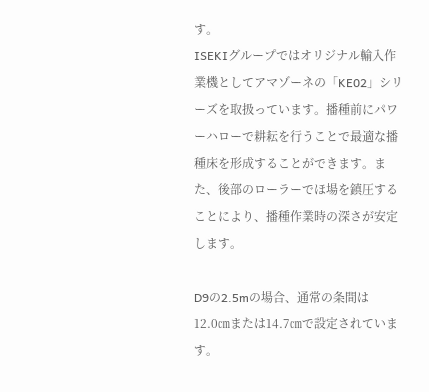す。
ISEKIグループではオリジナル輸入作業機としてアマゾーネの「KE02」シリーズを取扱っています。播種前にパワーハローで耕耘を行うことで最適な播種床を形成することができます。また、後部のローラーでほ場を鎮圧することにより、播種作業時の深さが安定します。

D9の2.5mの場合、通常の条間は12.0㎝または14.7㎝で設定されています。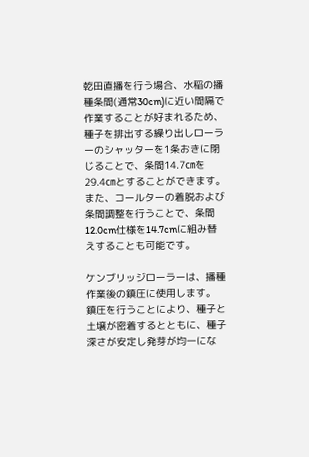乾田直播を行う場合、水稲の播種条間(通常30cm)に近い間隔で作業することが好まれるため、種子を排出する繰り出しローラーのシャッターを1条おきに閉じることで、条間14.7㎝を29.4㎝とすることができます。また、コールターの着脱および条間調整を行うことで、条間12.0cm仕様を14.7cmに組み替えすることも可能です。

ケンブリッジローラーは、播種作業後の鎮圧に使用します。
鎮圧を行うことにより、種子と土壌が密着するとともに、種子深さが安定し発芽が均一にな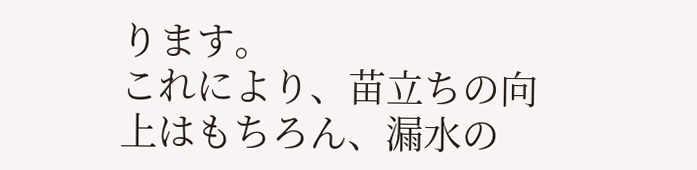ります。
これにより、苗立ちの向上はもちろん、漏水の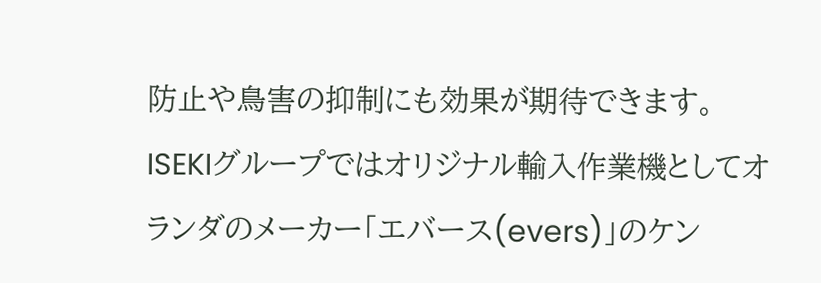防止や鳥害の抑制にも効果が期待できます。
ISEKIグループではオリジナル輸入作業機としてオランダのメーカー「エバース(evers)」のケン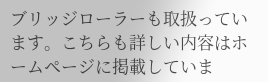ブリッジローラーも取扱っています。こちらも詳しい内容はホームページに掲載していま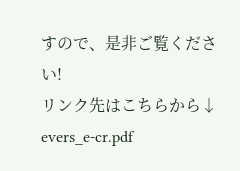すので、是非ご覧ください!
リンク先はこちらから↓
evers_e-cr.pdf